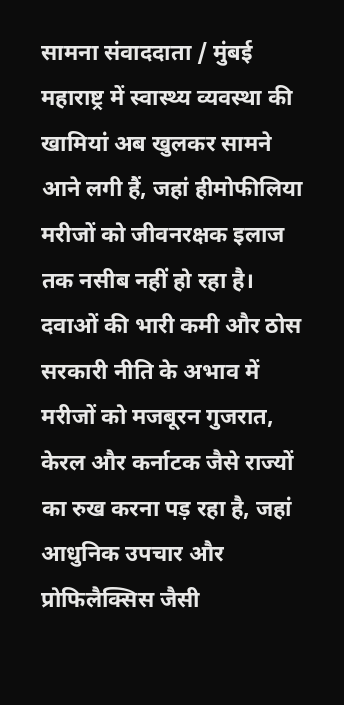सामना संवाददाता / मुंबई
महाराष्ट्र में स्वास्थ्य व्यवस्था की खामियां अब खुलकर सामने आने लगी हैं, जहां हीमोफीलिया मरीजों को जीवनरक्षक इलाज तक नसीब नहीं हो रहा है। दवाओं की भारी कमी और ठोस सरकारी नीति के अभाव में मरीजों को मजबूरन गुजरात, केरल और कर्नाटक जैसे राज्यों का रुख करना पड़ रहा है, जहां आधुनिक उपचार और प्रोफिलैक्सिस जैसी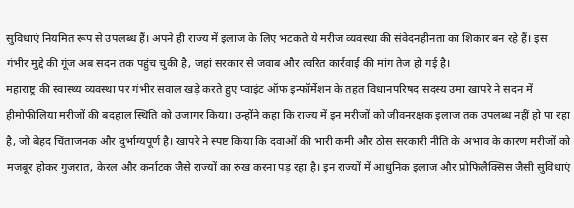सुविधाएं नियमित रूप से उपलब्ध हैं। अपने ही राज्य में इलाज के लिए भटकते ये मरीज व्यवस्था की संवेदनहीनता का शिकार बन रहे हैं। इस गंभीर मुद्दे की गूंज अब सदन तक पहुंच चुकी है, जहां सरकार से जवाब और त्वरित कार्रवाई की मांग तेज हो गई है।
महाराष्ट्र की स्वास्थ्य व्यवस्था पर गंभीर सवाल खड़े करते हुए प्वाइंट ऑफ इन्फॉर्मेशन के तहत विधानपरिषद सदस्य उमा खापरे ने सदन में हीमोफीलिया मरीजों की बदहाल स्थिति को उजागर किया। उन्होंने कहा कि राज्य में इन मरीजों को जीवनरक्षक इलाज तक उपलब्ध नहीं हो पा रहा है, जो बेहद चिंताजनक और दुर्भाग्यपूर्ण है। खापरे ने स्पष्ट किया कि दवाओं की भारी कमी और ठोस सरकारी नीति के अभाव के कारण मरीजों को मजबूर होकर गुजरात, केरल और कर्नाटक जैसे राज्यों का रुख करना पड़ रहा है। इन राज्यों में आधुनिक इलाज और प्रोफिलैक्सिस जैसी सुविधाएं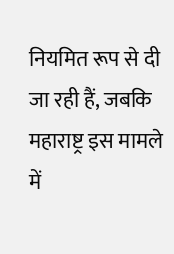नियमित रूप से दी जा रही हैं, जबकि महाराष्ट्र इस मामले में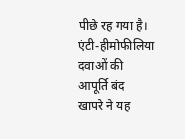पीछे रह गया है।
एंटी-हीमोफीलिया दवाओं की आपूर्ति बंद
खापरे ने यह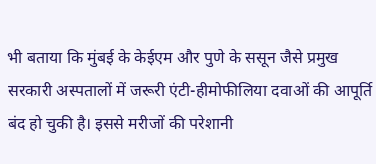भी बताया कि मुंबई के केईएम और पुणे के ससून जैसे प्रमुख सरकारी अस्पतालों में जरूरी एंटी-हीमोफीलिया दवाओं की आपूर्ति बंद हो चुकी है। इससे मरीजों की परेशानी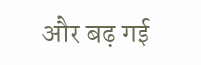और बढ़ गई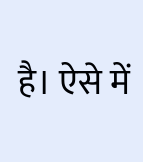है। ऐसे में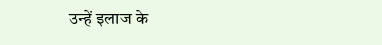उन्हें इलाज के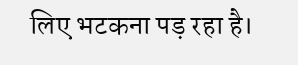लिए भटकना पड़ रहा है।